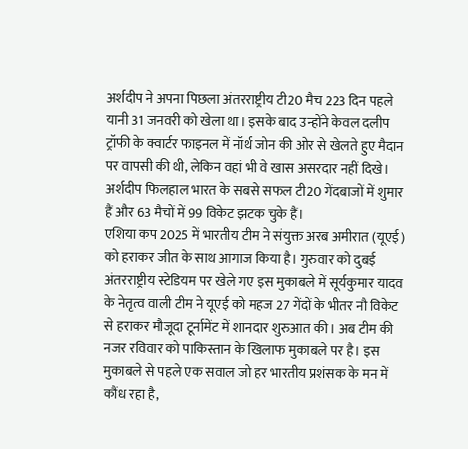अर्शदीप ने अपना पिछला अंतरराष्ट्रीय टी20 मैच 223 दिन पहले यानी 31 जनवरी को खेला था। इसके बाद उन्होंने केवल दलीप ट्रॉफी के क्वार्टर फाइनल में नॉर्थ जोन की ओर से खेलते हुए मैदान पर वापसी की थी, लेकिन वहां भी वे खास असरदार नहीं दिखे। अर्शदीप फिलहाल भारत के सबसे सफल टी20 गेंदबाजों में शुमार हैं और 63 मैचों में 99 विकेट झटक चुके हैं।
एशिया कप 2025 में भारतीय टीम ने संयुक्त अरब अमीरात (यूएई) को हराकर जीत के साथ आगाज किया है। गुरुवार को दुबई अंतरराष्ट्रीय स्टेडियम पर खेले गए इस मुकाबले में सूर्यकुमार यादव के नेतृत्व वाली टीम ने यूएई को महज 27 गेंदों के भीतर नौ विकेट से हराकर मौजूदा टूर्नामेंट में शानदार शुरुआत की। अब टीम की नजर रविवार को पाकिस्तान के खिलाफ मुकाबले पर है। इस मुकाबले से पहले एक सवाल जो हर भारतीय प्रशंसक के मन में कौंध रहा है,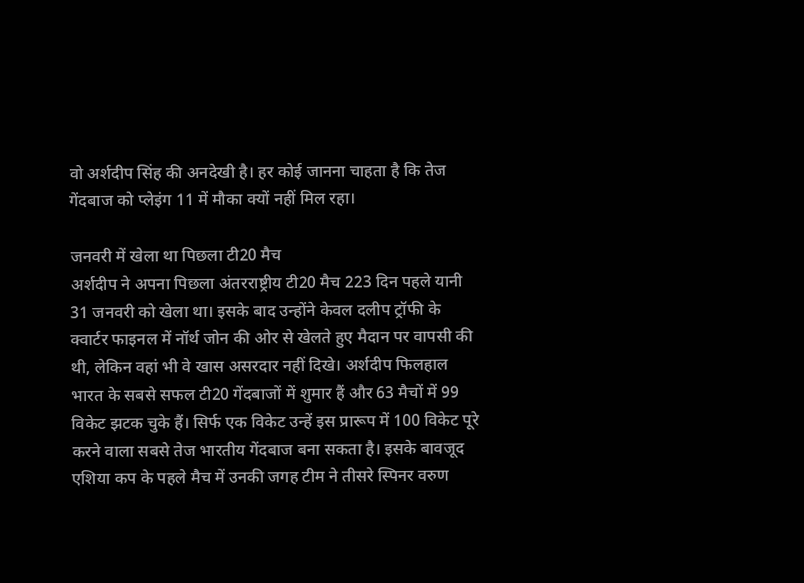वो अर्शदीप सिंह की अनदेखी है। हर कोई जानना चाहता है कि तेज गेंदबाज को प्लेइंग 11 में मौका क्यों नहीं मिल रहा।

जनवरी में खेला था पिछला टी20 मैच
अर्शदीप ने अपना पिछला अंतरराष्ट्रीय टी20 मैच 223 दिन पहले यानी 31 जनवरी को खेला था। इसके बाद उन्होंने केवल दलीप ट्रॉफी के क्वार्टर फाइनल में नॉर्थ जोन की ओर से खेलते हुए मैदान पर वापसी की थी, लेकिन वहां भी वे खास असरदार नहीं दिखे। अर्शदीप फिलहाल भारत के सबसे सफल टी20 गेंदबाजों में शुमार हैं और 63 मैचों में 99 विकेट झटक चुके हैं। सिर्फ एक विकेट उन्हें इस प्रारूप में 100 विकेट पूरे करने वाला सबसे तेज भारतीय गेंदबाज बना सकता है। इसके बावजूद एशिया कप के पहले मैच में उनकी जगह टीम ने तीसरे स्पिनर वरुण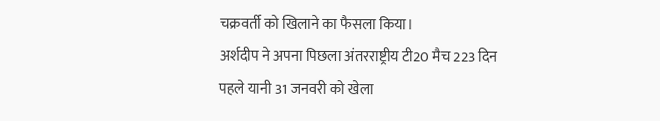चक्रवर्ती को खिलाने का फैसला किया।
अर्शदीप ने अपना पिछला अंतरराष्ट्रीय टी20 मैच 223 दिन पहले यानी 31 जनवरी को खेला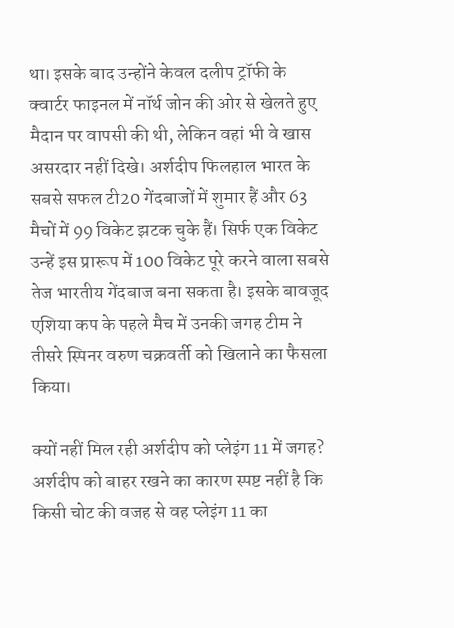था। इसके बाद उन्होंने केवल दलीप ट्रॉफी के क्वार्टर फाइनल में नॉर्थ जोन की ओर से खेलते हुए मैदान पर वापसी की थी, लेकिन वहां भी वे खास असरदार नहीं दिखे। अर्शदीप फिलहाल भारत के सबसे सफल टी20 गेंदबाजों में शुमार हैं और 63 मैचों में 99 विकेट झटक चुके हैं। सिर्फ एक विकेट उन्हें इस प्रारूप में 100 विकेट पूरे करने वाला सबसे तेज भारतीय गेंदबाज बना सकता है। इसके बावजूद एशिया कप के पहले मैच में उनकी जगह टीम ने तीसरे स्पिनर वरुण चक्रवर्ती को खिलाने का फैसला किया।

क्यों नहीं मिल रही अर्शदीप को प्लेइंग 11 में जगह?
अर्शदीप को बाहर रखने का कारण स्पष्ट नहीं है कि किसी चोट की वजह से वह प्लेइंग 11 का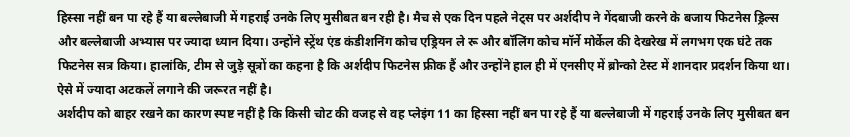हिस्सा नहीं बन पा रहे हैं या बल्लेबाजी में गहराई उनके लिए मुसीबत बन रही है। मैच से एक दिन पहले नेट्स पर अर्शदीप ने गेंदबाजी करने के बजाय फिटनेस ड्रिल्स और बल्लेबाजी अभ्यास पर ज्यादा ध्यान दिया। उन्होंने स्ट्रेंथ एंड कंडीशनिंग कोच एड्रियन ले रू और बॉलिंग कोच मॉर्ने मोर्केल की देखरेख में लगभग एक घंटे तक फिटनेस सत्र किया। हालांकि, टीम से जुड़े सूत्रों का कहना है कि अर्शदीप फिटनेस फ्रीक हैं और उन्होंने हाल ही में एनसीए में ब्रोन्को टेस्ट में शानदार प्रदर्शन किया था। ऐसे में ज्यादा अटकलें लगाने की जरूरत नहीं है।
अर्शदीप को बाहर रखने का कारण स्पष्ट नहीं है कि किसी चोट की वजह से वह प्लेइंग 11 का हिस्सा नहीं बन पा रहे हैं या बल्लेबाजी में गहराई उनके लिए मुसीबत बन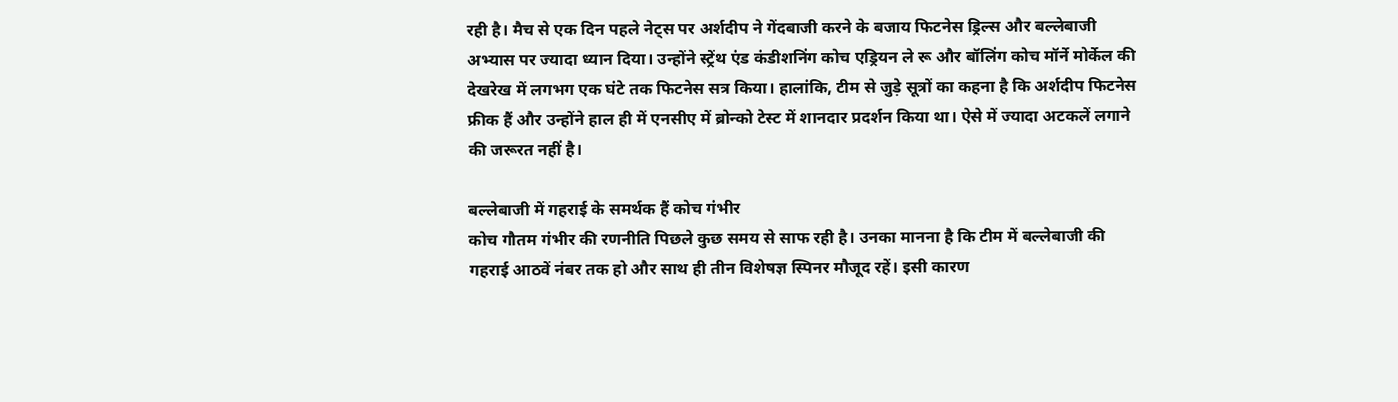रही है। मैच से एक दिन पहले नेट्स पर अर्शदीप ने गेंदबाजी करने के बजाय फिटनेस ड्रिल्स और बल्लेबाजी अभ्यास पर ज्यादा ध्यान दिया। उन्होंने स्ट्रेंथ एंड कंडीशनिंग कोच एड्रियन ले रू और बॉलिंग कोच मॉर्ने मोर्केल की देखरेख में लगभग एक घंटे तक फिटनेस सत्र किया। हालांकि, टीम से जुड़े सूत्रों का कहना है कि अर्शदीप फिटनेस फ्रीक हैं और उन्होंने हाल ही में एनसीए में ब्रोन्को टेस्ट में शानदार प्रदर्शन किया था। ऐसे में ज्यादा अटकलें लगाने की जरूरत नहीं है।

बल्लेबाजी में गहराई के समर्थक हैं कोच गंभीर
कोच गौतम गंभीर की रणनीति पिछले कुछ समय से साफ रही है। उनका मानना है कि टीम में बल्लेबाजी की गहराई आठवें नंबर तक हो और साथ ही तीन विशेषज्ञ स्पिनर मौजूद रहें। इसी कारण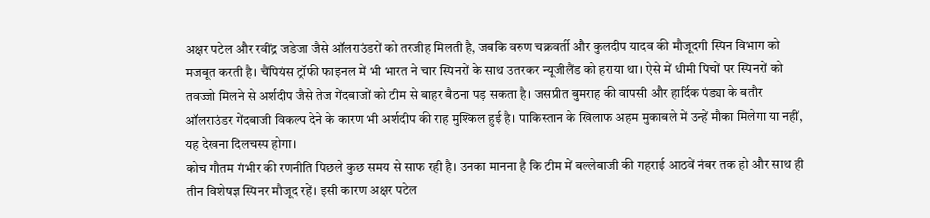अक्षर पटेल और रवींद्र जडेजा जैसे ऑलराउंडरों को तरजीह मिलती है, जबकि वरुण चक्रवर्ती और कुलदीप यादव की मौजूदगी स्पिन विभाग को मजबूत करती है। चैंपियंस ट्रॉफी फाइनल में भी भारत ने चार स्पिनरों के साथ उतरकर न्यूजीलैंड को हराया था। ऐसे में धीमी पिचों पर स्पिनरों को तवज्जो मिलने से अर्शदीप जैसे तेज गेंदबाजों को टीम से बाहर बैठना पड़ सकता है। जसप्रीत बुमराह की वापसी और हार्दिक पंड्या के बतौर ऑलराउंडर गेंदबाजी विकल्प देने के कारण भी अर्शदीप की राह मुश्किल हुई है। पाकिस्तान के खिलाफ अहम मुकाबले में उन्हें मौका मिलेगा या नहीं, यह देखना दिलचस्प होगा।
कोच गौतम गंभीर की रणनीति पिछले कुछ समय से साफ रही है। उनका मानना है कि टीम में बल्लेबाजी की गहराई आठवें नंबर तक हो और साथ ही तीन विशेषज्ञ स्पिनर मौजूद रहें। इसी कारण अक्षर पटेल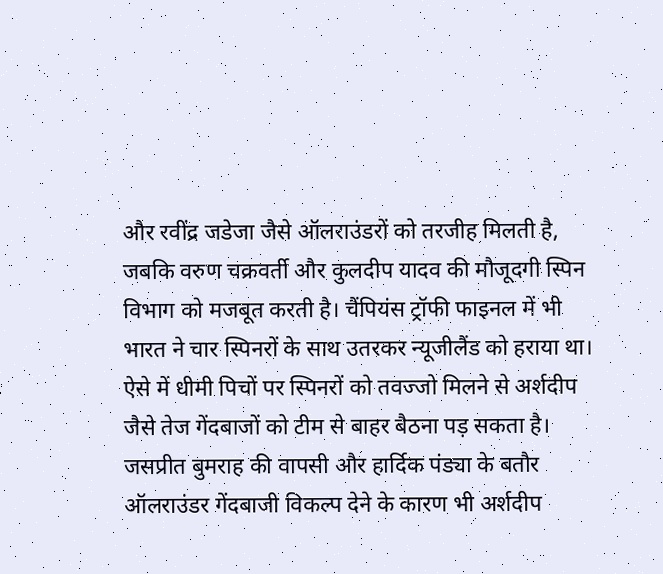और रवींद्र जडेजा जैसे ऑलराउंडरों को तरजीह मिलती है, जबकि वरुण चक्रवर्ती और कुलदीप यादव की मौजूदगी स्पिन विभाग को मजबूत करती है। चैंपियंस ट्रॉफी फाइनल में भी भारत ने चार स्पिनरों के साथ उतरकर न्यूजीलैंड को हराया था। ऐसे में धीमी पिचों पर स्पिनरों को तवज्जो मिलने से अर्शदीप जैसे तेज गेंदबाजों को टीम से बाहर बैठना पड़ सकता है। जसप्रीत बुमराह की वापसी और हार्दिक पंड्या के बतौर ऑलराउंडर गेंदबाजी विकल्प देने के कारण भी अर्शदीप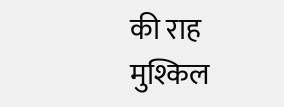की राह मुश्किल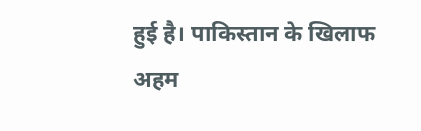हुई है। पाकिस्तान के खिलाफ अहम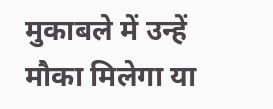मुकाबले में उन्हें मौका मिलेगा या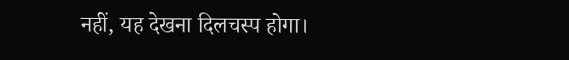नहीं, यह देखना दिलचस्प होगा।